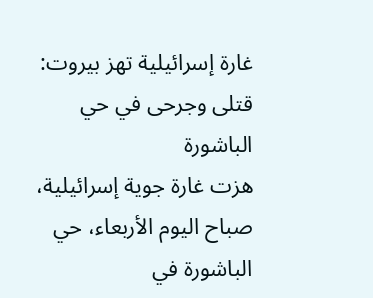غارة إسرائيلية تهز بيروت: قتلى وجرحى في حي الباشورة
هزت غارة جوية إسرائيلية، صباح اليوم الأربعاء، حي الباشورة في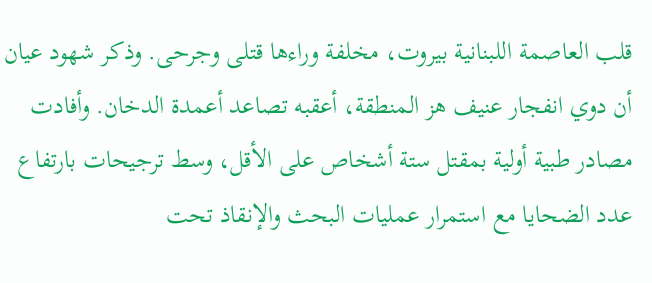قلب العاصمة اللبنانية بيروت، مخلفة وراءها قتلى وجرحى. وذكر شهود عيان أن دوي انفجار عنيف هز المنطقة، أعقبه تصاعد أعمدة الدخان. وأفادت مصادر طبية أولية بمقتل ستة أشخاص على الأقل، وسط ترجيحات بارتفاع عدد الضحايا مع استمرار عمليات البحث والإنقاذ تحت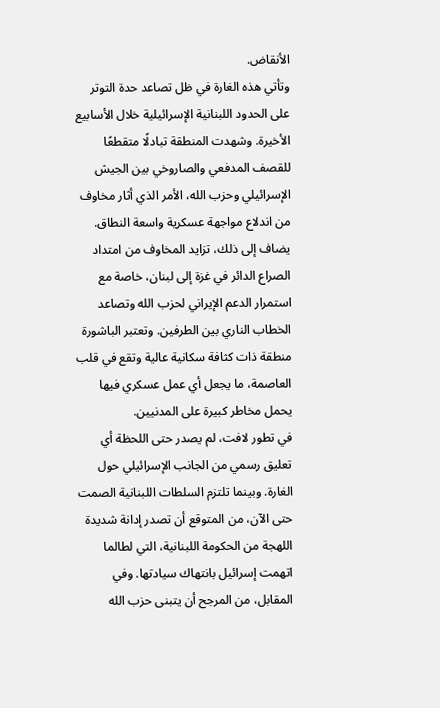الأنقاض.
وتأتي هذه الغارة في ظل تصاعد حدة التوتر على الحدود اللبنانية الإسرائيلية خلال الأسابيع الأخيرة. وشهدت المنطقة تبادلًا متقطعًا للقصف المدفعي والصاروخي بين الجيش الإسرائيلي وحزب الله، الأمر الذي أثار مخاوف من اندلاع مواجهة عسكرية واسعة النطاق. يضاف إلى ذلك، تزايد المخاوف من امتداد الصراع الدائر في غزة إلى لبنان، خاصة مع استمرار الدعم الإيراني لحزب الله وتصاعد الخطاب الناري بين الطرفين. وتعتبر الباشورة منطقة ذات كثافة سكانية عالية وتقع في قلب العاصمة، ما يجعل أي عمل عسكري فيها يحمل مخاطر كبيرة على المدنيين.
في تطور لافت، لم يصدر حتى اللحظة أي تعليق رسمي من الجانب الإسرائيلي حول الغارة. وبينما تلتزم السلطات اللبنانية الصمت حتى الآن، من المتوقع أن تصدر إدانة شديدة اللهجة من الحكومة اللبنانية، التي لطالما اتهمت إسرائيل بانتهاك سيادتها. وفي المقابل، من المرجح أن يتبنى حزب الله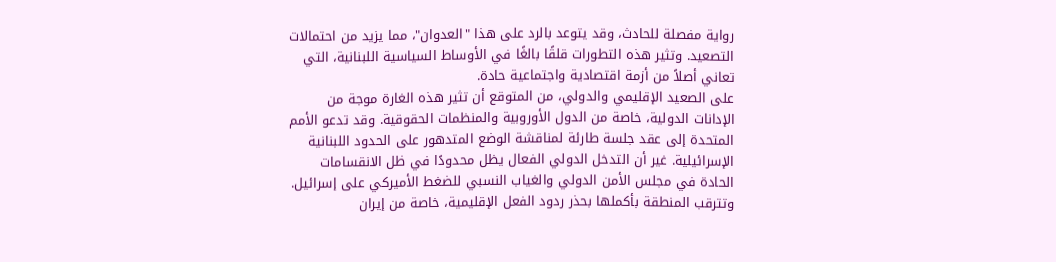رواية مفصلة للحادث، وقد يتوعد بالرد على هذا "العدوان"، مما يزيد من احتمالات التصعيد. وتثير هذه التطورات قلقًا بالغًا في الأوساط السياسية اللبنانية، التي تعاني أصلاً من أزمة اقتصادية واجتماعية حادة.
على الصعيد الإقليمي والدولي، من المتوقع أن تثير هذه الغارة موجة من الإدانات الدولية، خاصة من الدول الأوروبية والمنظمات الحقوقية. وقد تدعو الأمم المتحدة إلى عقد جلسة طارئة لمناقشة الوضع المتدهور على الحدود اللبنانية الإسرائيلية. غير أن التدخل الدولي الفعال يظل محدودًا في ظل الانقسامات الحادة في مجلس الأمن الدولي والغياب النسبي للضغط الأميركي على إسرائيل. وتترقب المنطقة بأكملها بحذر ردود الفعل الإقليمية، خاصة من إيران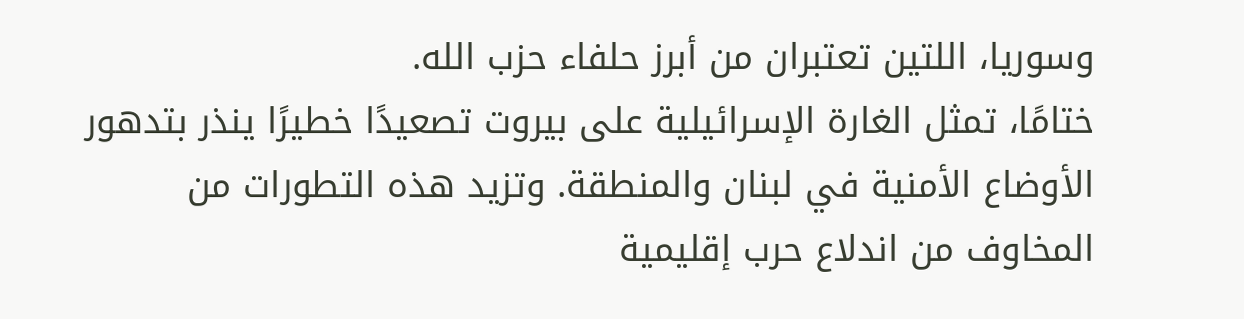وسوريا، اللتين تعتبران من أبرز حلفاء حزب الله.
ختامًا، تمثل الغارة الإسرائيلية على بيروت تصعيدًا خطيرًا ينذر بتدهور الأوضاع الأمنية في لبنان والمنطقة. وتزيد هذه التطورات من المخاوف من اندلاع حرب إقليمية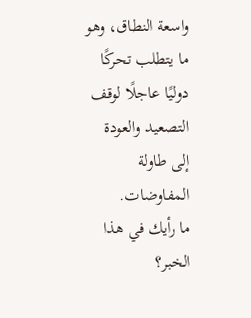واسعة النطاق، وهو ما يتطلب تحركًا دوليًا عاجلًا لوقف التصعيد والعودة إلى طاولة المفاوضات.
ما رأيك في هذا الخبر؟